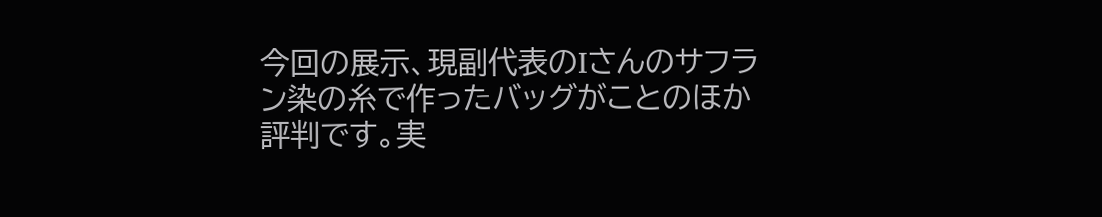今回の展示、現副代表のIさんのサフラン染の糸で作ったバッグがことのほか評判です。実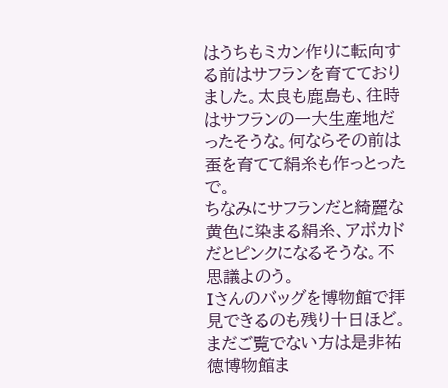はうちもミカン作りに転向する前はサフランを育てておりました。太良も鹿島も、往時はサフランの一大生産地だったそうな。何ならその前は蚕を育てて絹糸も作っとったで。
ちなみにサフランだと綺麗な黄色に染まる絹糸、アボカドだとピンクになるそうな。不思議よのう。
Iさんのバッグを博物館で拝見できるのも残り十日ほど。まだご覧でない方は是非祐徳博物館ま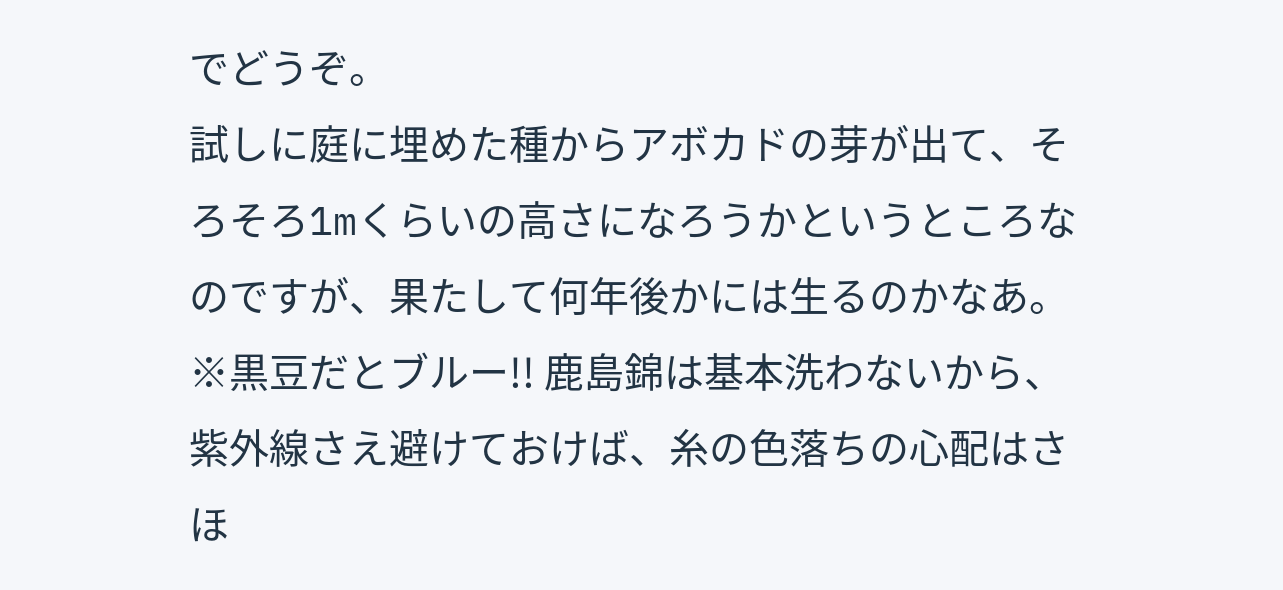でどうぞ。
試しに庭に埋めた種からアボカドの芽が出て、そろそろ1mくらいの高さになろうかというところなのですが、果たして何年後かには生るのかなあ。
※黒豆だとブルー!! 鹿島錦は基本洗わないから、紫外線さえ避けておけば、糸の色落ちの心配はさほ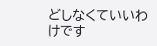どしなくていいわけです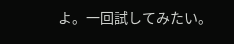よ。一回試してみたい。